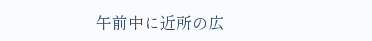午前中に近所の広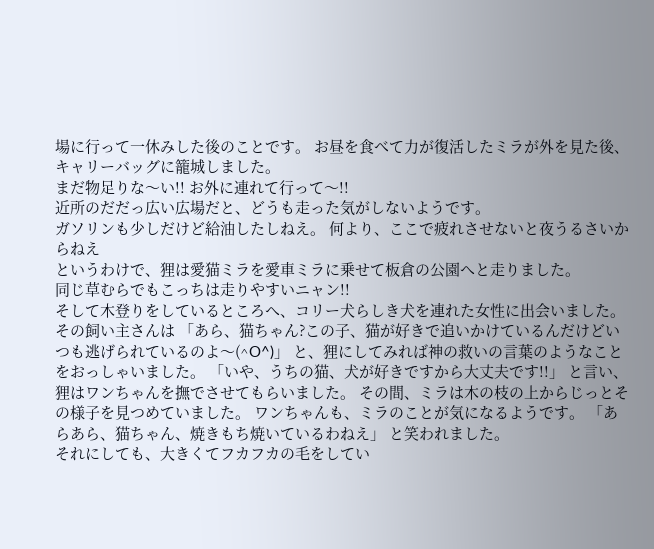場に行って一休みした後のことです。 お昼を食べて力が復活したミラが外を見た後、キャリーバッグに籠城しました。
まだ物足りな〜い!! お外に連れて行って〜!!
近所のだだっ広い広場だと、どうも走った気がしないようです。
ガソリンも少しだけど給油したしねえ。 何より、ここで疲れさせないと夜うるさいからねえ
というわけで、狸は愛猫ミラを愛車ミラに乗せて板倉の公園へと走りました。
同じ草むらでもこっちは走りやすいニャン!!
そして木登りをしているところへ、コリー犬らしき犬を連れた女性に出会いました。 その飼い主さんは 「あら、猫ちゃん?この子、猫が好きで追いかけているんだけどいつも逃げられているのよ〜(^O^)」 と、狸にしてみれば神の救いの言葉のようなことをおっしゃいました。 「いや、うちの猫、犬が好きですから大丈夫です!!」 と言い、狸はワンちゃんを撫でさせてもらいました。 その間、ミラは木の枝の上からじっとその様子を見つめていました。 ワンちゃんも、ミラのことが気になるようです。 「あらあら、猫ちゃん、焼きもち焼いているわねえ」 と笑われました。
それにしても、大きくてフカフカの毛をしてい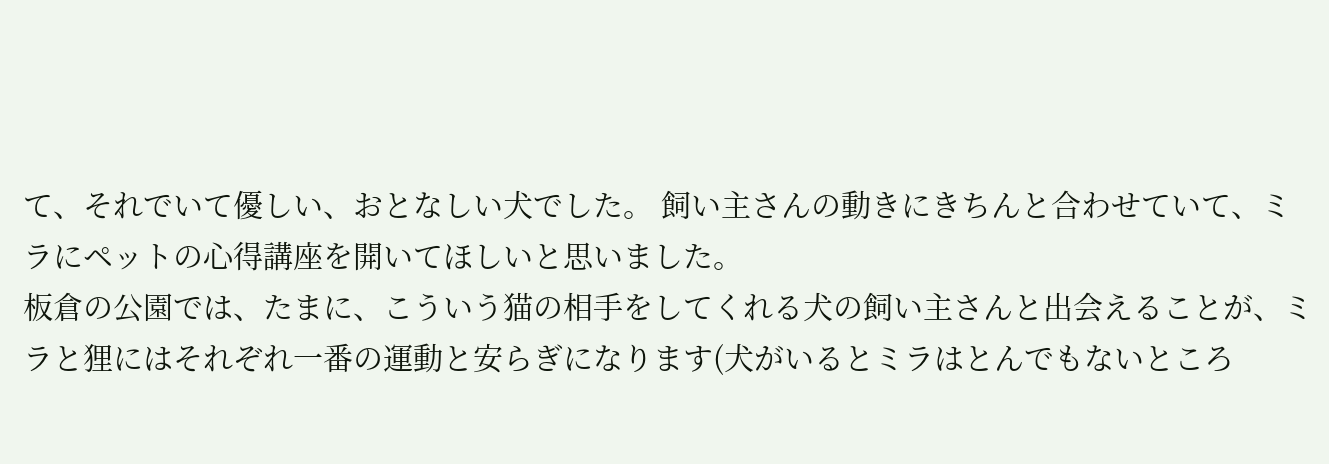て、それでいて優しい、おとなしい犬でした。 飼い主さんの動きにきちんと合わせていて、ミラにペットの心得講座を開いてほしいと思いました。
板倉の公園では、たまに、こういう猫の相手をしてくれる犬の飼い主さんと出会えることが、ミラと狸にはそれぞれ一番の運動と安らぎになります(犬がいるとミラはとんでもないところ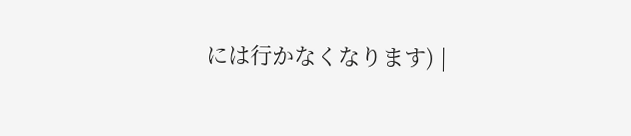には行かなくなります) |